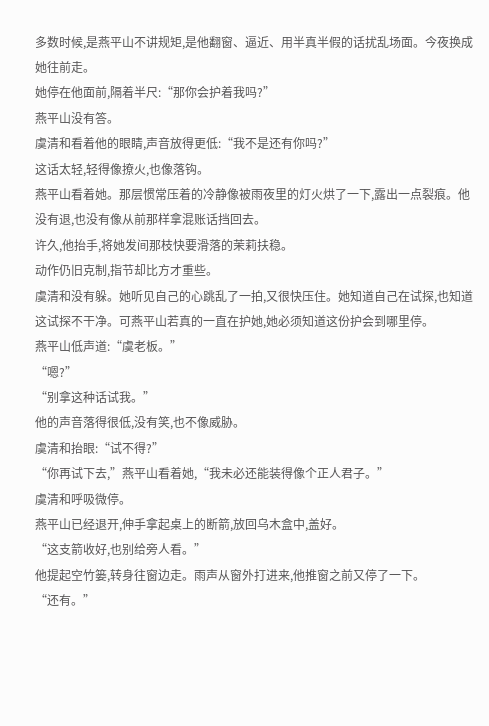多数时候,是燕平山不讲规矩,是他翻窗、逼近、用半真半假的话扰乱场面。今夜换成她往前走。
她停在他面前,隔着半尺:“那你会护着我吗?”
燕平山没有答。
虞清和看着他的眼睛,声音放得更低:“我不是还有你吗?”
这话太轻,轻得像撩火,也像落钩。
燕平山看着她。那层惯常压着的冷静像被雨夜里的灯火烘了一下,露出一点裂痕。他没有退,也没有像从前那样拿混账话挡回去。
许久,他抬手,将她发间那枝快要滑落的茉莉扶稳。
动作仍旧克制,指节却比方才重些。
虞清和没有躲。她听见自己的心跳乱了一拍,又很快压住。她知道自己在试探,也知道这试探不干净。可燕平山若真的一直在护她,她必须知道这份护会到哪里停。
燕平山低声道:“虞老板。”
“嗯?”
“别拿这种话试我。”
他的声音落得很低,没有笑,也不像威胁。
虞清和抬眼:“试不得?”
“你再试下去,”燕平山看着她,“我未必还能装得像个正人君子。”
虞清和呼吸微停。
燕平山已经退开,伸手拿起桌上的断箭,放回乌木盒中,盖好。
“这支箭收好,也别给旁人看。”
他提起空竹篓,转身往窗边走。雨声从窗外打进来,他推窗之前又停了一下。
“还有。”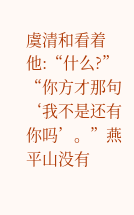虞清和看着他:“什么?”
“你方才那句‘我不是还有你吗’。”燕平山没有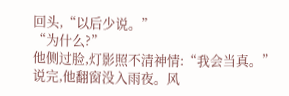回头,“以后少说。”
“为什么?”
他侧过脸,灯影照不清神情:“我会当真。”
说完,他翻窗没入雨夜。风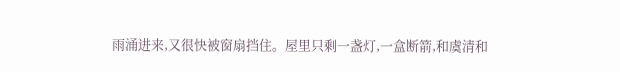雨涌进来,又很快被窗扇挡住。屋里只剩一盏灯,一盒断箭,和虞清和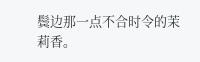鬓边那一点不合时令的茉莉香。